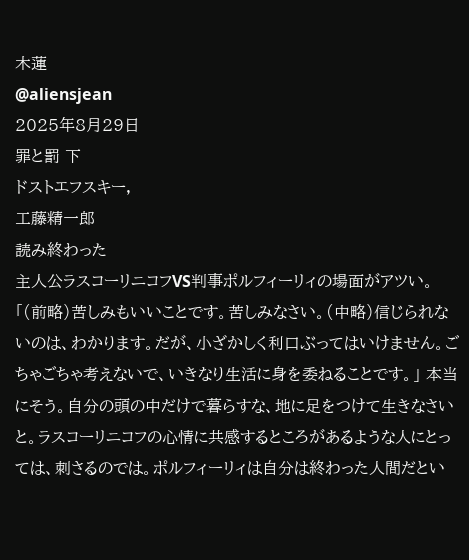木蓮
@aliensjean
2025年8月29日
罪と罰 下
ドストエフスキー,
工藤精一郎
読み終わった
主人公ラスコーリニコフVS判事ポルフィーリィの場面がアツい。「(前略)苦しみもいいことです。苦しみなさい。(中略)信じられないのは、わかります。だが、小ざかしく利口ぶってはいけません。ごちゃごちゃ考えないで、いきなり生活に身を委ねることです。」 本当にそう。自分の頭の中だけで暮らすな、地に足をつけて生きなさいと。ラスコーリニコフの心情に共感するところがあるような人にとっては、刺さるのでは。ポルフィーリィは自分は終わった人間だとい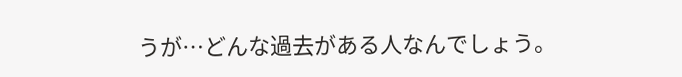うが…どんな過去がある人なんでしょう。